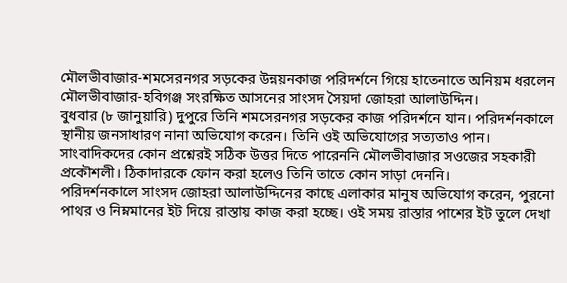মৌলভীবাজার-শমসেরনগর সড়কের উন্নয়নকাজ পরিদর্শনে গিয়ে হাতেনাতে অনিয়ম ধরলেন মৌলভীবাজার-হবিগঞ্জ সংরক্ষিত আসনের সাংসদ সৈয়দা জোহরা আলাউদ্দিন।
বুধবার (৮ জানুয়ারি) দুপুরে তিনি শমসেরনগর সড়কের কাজ পরিদর্শনে যান। পরিদর্শনকালে স্থানীয় জনসাধারণ নানা অভিযোগ করেন। তিনি ওই অভিযোগের সত্যতাও পান।
সাংবাদিকদের কোন প্রশ্নেরই সঠিক উত্তর দিতে পারেননি মৌলভীবাজার সওজের সহকারী প্রকৌশলী। ঠিকাদারকে ফোন করা হলেও তিনি তাতে কোন সাড়া দেননি।
পরিদর্শনকালে সাংসদ জোহরা আলাউদ্দিনের কাছে এলাকার মানুষ অভিযোগ করেন, পুরনো পাথর ও নিম্নমানের ইট দিয়ে রাস্তায় কাজ করা হচ্ছে। ওই সময় রাস্তার পাশের ইট তুলে দেখা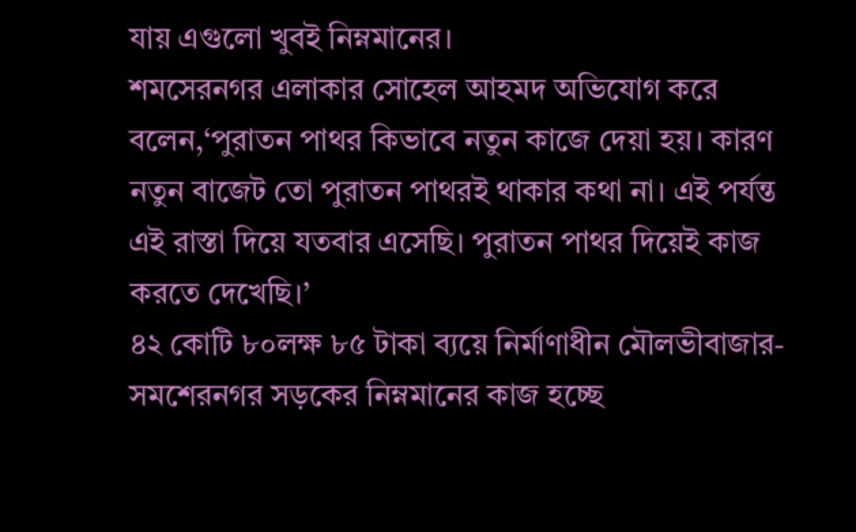যায় এগুলো খুবই নিম্নমানের।
শমসেরনগর এলাকার সোহেল আহমদ অভিযোগ করে বলেন,‘পুরাতন পাথর কিভাবে নতুন কাজে দেয়া হয়। কারণ নতুন বাজেট তো পুরাতন পাথরই থাকার কথা না। এই পর্যন্ত এই রাস্তা দিয়ে যতবার এসেছি। পুরাতন পাথর দিয়েই কাজ করতে দেখেছি।’
৪২ কোটি ৮০লক্ষ ৮৫ টাকা ব্যয়ে নির্মাণাধীন মৌলভীবাজার-সমশেরনগর সড়কের নিম্নমানের কাজ হচ্ছে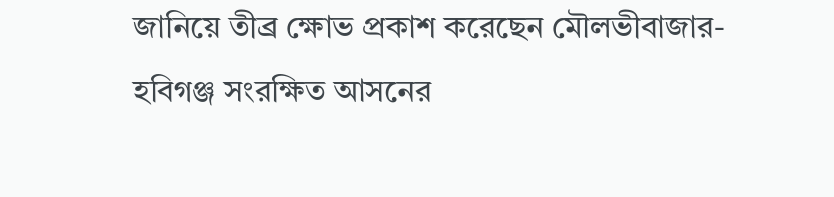জানিয়ে তীব্র ক্ষোভ প্রকাশ করেছেন মৌলভীবাজার-হবিগঞ্জ সংরক্ষিত আসনের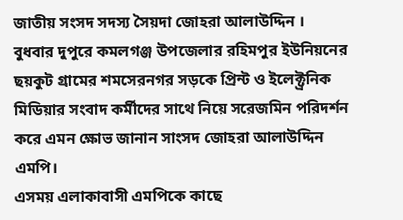জাতীয় সংসদ সদস্য সৈয়দা জোহরা আলাউদ্দিন ।
বুধবার দুপুরে কমলগঞ্জ উপজেলার রহিমপুর ইউনিয়নের ছয়কুট গ্রামের শমসেরনগর সড়কে প্রিন্ট ও ইলেক্ট্রনিক মিডিয়ার সংবাদ কর্মীদের সাথে নিয়ে সরেজমিন পরিদর্শন করে এমন ক্ষোভ জানান সাংসদ জোহরা আলাউদ্দিন এমপি।
এসময় এলাকাবাসী এমপিকে কাছে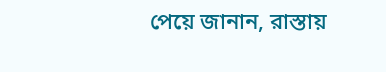পেয়ে জানান, রাস্তায়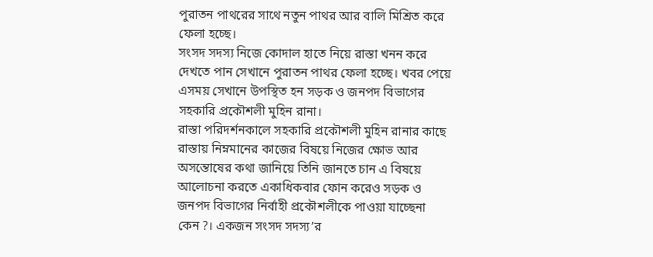পুরাতন পাথরের সাথে নতুন পাথর আর বালি মিশ্রিত করে ফেলা হচ্ছে।
সংসদ সদস্য নিজে কোদাল হাতে নিয়ে রাস্তা খনন করে দেখতে পান সেখানে পুরাতন পাথর ফেলা হচ্ছে। খবর পেয়ে এসময় সেখানে উপস্থিত হন সড়ক ও জনপদ বিভাগের সহকারি প্রকৌশলী মুহিন রানা।
রাস্তা পরিদর্শনকালে সহকারি প্রকৌশলী মুহিন রানার কাছে রাস্তায় নিম্নমানের কাজের বিষয়ে নিজের ক্ষোভ আর অসন্তোষের কথা জানিয়ে তিনি জানতে চান এ বিষয়ে আলোচনা করতে একাধিকবার ফোন করেও সড়ক ও জনপদ বিভাগের নির্বাহী প্রকৌশলীকে পাওয়া যাচ্ছেনা কেন?। একজন সংসদ সদস্য’র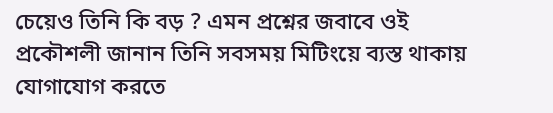চেয়েও তিনি কি বড় ? এমন প্রশ্নের জবাবে ওই প্রকৌশলী জানান তিনি সবসময় মিটিংয়ে ব্যস্ত থাকায় যোগাযোগ করতে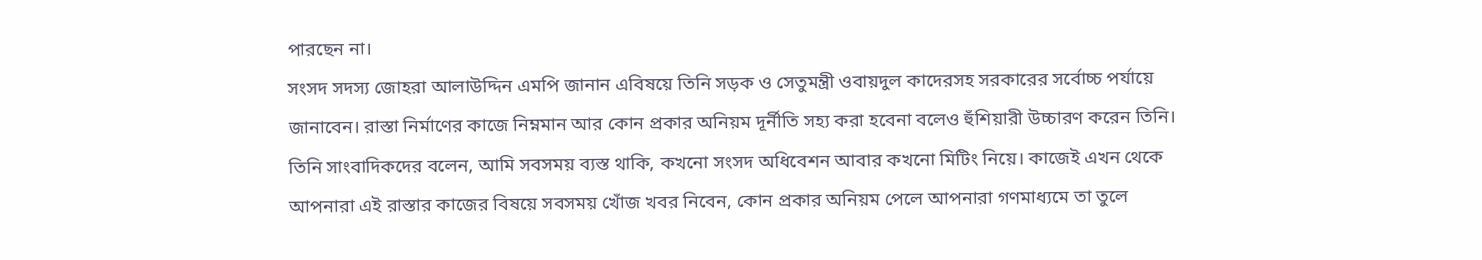পারছেন না।
সংসদ সদস্য জোহরা আলাউদ্দিন এমপি জানান এবিষয়ে তিনি সড়ক ও সেতুমন্ত্রী ওবায়দুল কাদেরসহ সরকারের সর্বোচ্চ পর্যায়ে জানাবেন। রাস্তা নির্মাণের কাজে নিম্নমান আর কোন প্রকার অনিয়ম দূর্নীতি সহ্য করা হবেনা বলেও হুঁশিয়ারী উচ্চারণ করেন তিনি।
তিনি সাংবাদিকদের বলেন, আমি সবসময় ব্যস্ত থাকি, কখনো সংসদ অধিবেশন আবার কখনো মিটিং নিয়ে। কাজেই এখন থেকে আপনারা এই রাস্তার কাজের বিষয়ে সবসময় খোঁজ খবর নিবেন, কোন প্রকার অনিয়ম পেলে আপনারা গণমাধ্যমে তা তুলে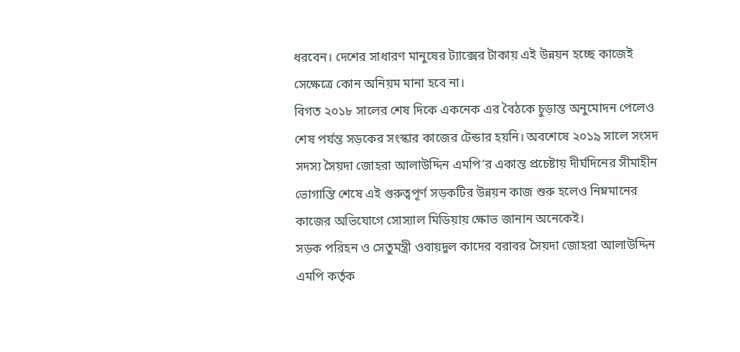ধরবেন। দেশের সাধারণ মানুষের ট্যাক্সের টাকায় এই উন্নয়ন হচ্ছে কাজেই সেক্ষেত্রে কোন অনিয়ম মানা হবে না।
বিগত ২০১৮ সালের শেষ দিকে একনেক এর বৈঠকে চুড়ান্ত অনুমোদন পেলেও শেষ পর্যন্ত সড়কের সংস্কার কাজের টেন্ডার হয়নি। অবশেষে ২০১৯ সালে সংসদ সদস্য সৈয়দা জোহরা আলাউদ্দিন এমপি’র একান্ত প্রচেষ্টায় দীর্ঘদিনের সীমাহীন ভোগান্তি শেষে এই গুরুত্বপূর্ণ সড়কটির উন্নয়ন কাজ শুরু হলেও নিম্নমানের কাজের অভিযোগে সোস্যাল মিডিয়ায় ক্ষোভ জানান অনেকেই।
সড়ক পরিহন ও সেতুমন্ত্রী ওবায়দুল কাদের বরাবর সৈয়দা জোহরা আলাউদ্দিন এমপি কর্তৃক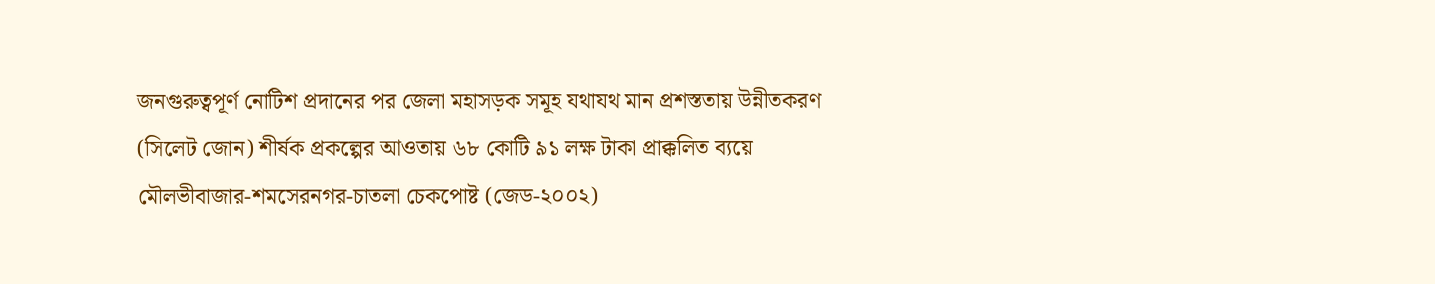জনগুরুত্বপূর্ণ নোটিশ প্রদানের পর জেলা মহাসড়ক সমূহ যথাযথ মান প্রশস্ততায় উন্নীতকরণ (সিলেট জোন) শীর্ষক প্রকল্পের আওতায় ৬৮ কোটি ৯১ লক্ষ টাকা প্রাক্কলিত ব্যয়ে মৌলভীবাজার-শমসেরনগর-চাতলা চেকপোষ্ট (জেড-২০০২)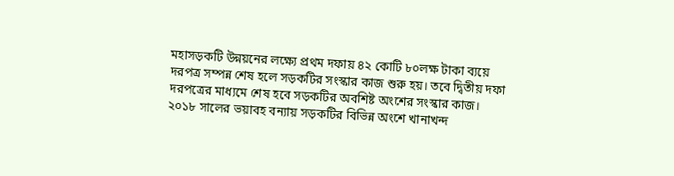মহাসড়কটি উন্নয়নের লক্ষ্যে প্রথম দফায় ৪২ কোটি ৮০লক্ষ টাকা ব্যয়ে দরপত্র সম্পন্ন শেষ হলে সড়কটির সংস্কার কাজ শুরু হয়। তবে দ্বিতীয় দফা দরপত্রের মাধ্যমে শেষ হবে সড়কটির অবশিষ্ট অংশের সংস্কার কাজ।
২০১৮ সালের ভয়াবহ বন্যায় সড়কটির বিভিন্ন অংশে খানাখন্দ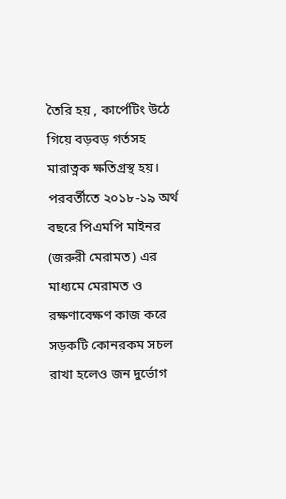তৈরি হয় , কার্পেটিং উঠে গিয়ে বড়বড় গর্তসহ মারাত্নক ক্ষতিগ্রস্থ হয়। পরবর্তীতে ২০১৮-১৯ অর্থ বছরে পিএমপি মাইনর (জরুরী মেরামত) এর মাধ্যমে মেরামত ও রক্ষণাবেক্ষণ কাজ করে সড়কটি কোনরকম সচল রাখা হলেও জন দুর্ভোগ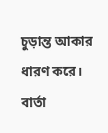চুড়ান্ত আকার ধারণ করে।
বার্তা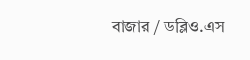বাজার / ডব্লিও.এস